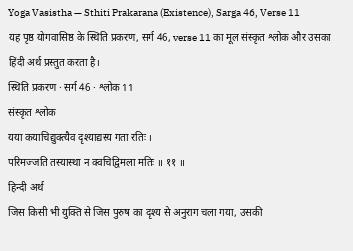Yoga Vasistha — Sthiti Prakarana (Existence), Sarga 46, Verse 11
यह पृष्ठ योगवासिष्ठ के स्थिति प्रकरण, सर्ग 46, verse 11 का मूल संस्कृत श्लोक और उसका हिंदी अर्थ प्रस्तुत करता है।
स्थिति प्रकरण · सर्ग 46 · श्लोक 11
संस्कृत श्लोक
यया कयाचिद्युक्त्यैव दृश्याद्यस्य गता रतिः ।
परिमज्जति तस्यास्था न क्वचिद्विमला मतिः ॥ ११ ॥
हिन्दी अर्थ
जिस किसी भी युक्ति से जिस पुरुष का दृश्य से अनुराग चला गया, उसकी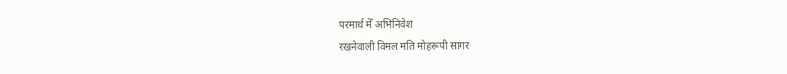परमार्थ मेँ अभिनिवेश
रखनेवाली विमल मति मोहरूपी सागर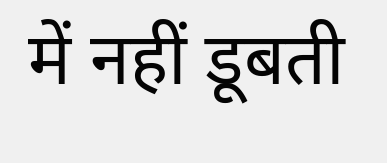में नहीं डूबती